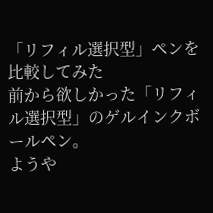「リフィル選択型」ペンを比較してみた
前から欲しかった「リフィル選択型」のゲルインクボールペン。
ようや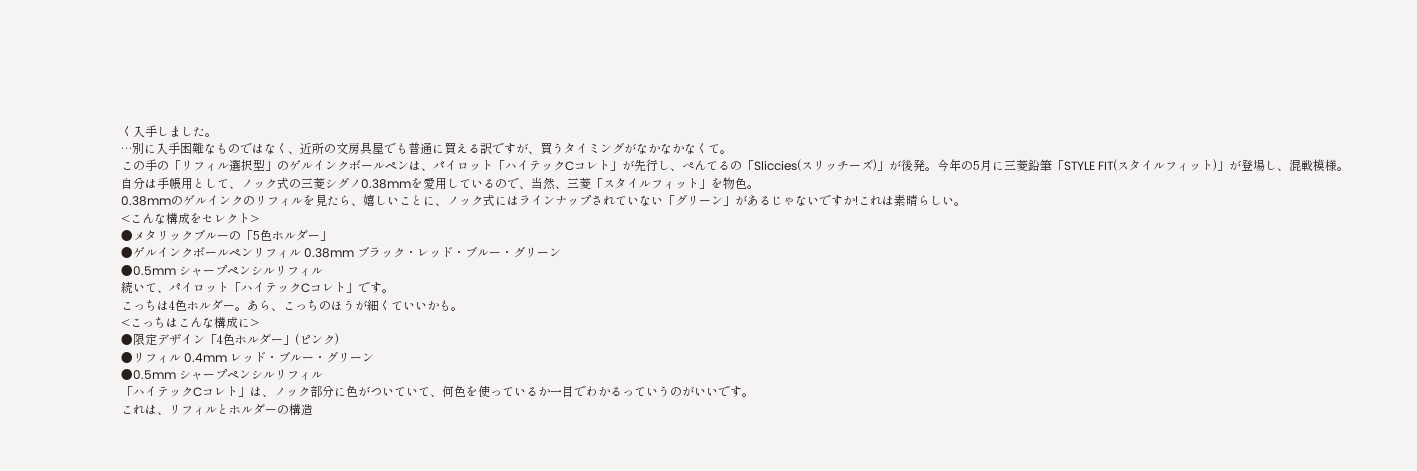く入手しました。
…別に入手困難なものではなく、近所の文房具屋でも普通に買える訳ですが、買うタイミングがなかなかなくて。
この手の「リフィル選択型」のゲルインクボールペンは、パイロット「ハイテックCコレト」が先行し、ぺんてるの「Sliccies(スリッチーズ)」が後発。今年の5月に三菱鉛筆「STYLE FIT(スタイルフィット)」が登場し、混戦模様。
自分は手帳用として、ノック式の三菱シグノ0.38mmを愛用しているので、当然、三菱「スタイルフィット」を物色。
0.38mmのゲルインクのリフィルを見たら、嬉しいことに、ノック式にはラインナップされていない「グリーン」があるじゃないですか!これは素晴らしい。
<こんな構成をセレクト>
●メタリックブルーの「5色ホルダー」
●ゲルインクボールペンリフィル 0.38mm ブラック・レッド・ブルー・グリーン
●0.5mm シャープペンシルリフィル
続いて、パイロット「ハイテックCコレト」です。
こっちは4色ホルダー。あら、こっちのほうが細くていいかも。
<こっちはこんな構成に>
●限定デザイン「4色ホルダー」(ピンク)
●リフィル 0.4mm レッド・ブルー・グリーン
●0.5mm シャープペンシルリフィル
「ハイテックCコレト」は、ノック部分に色がついていて、何色を使っているか一目でわかるっていうのがいいです。
これは、リフィルとホルダーの構造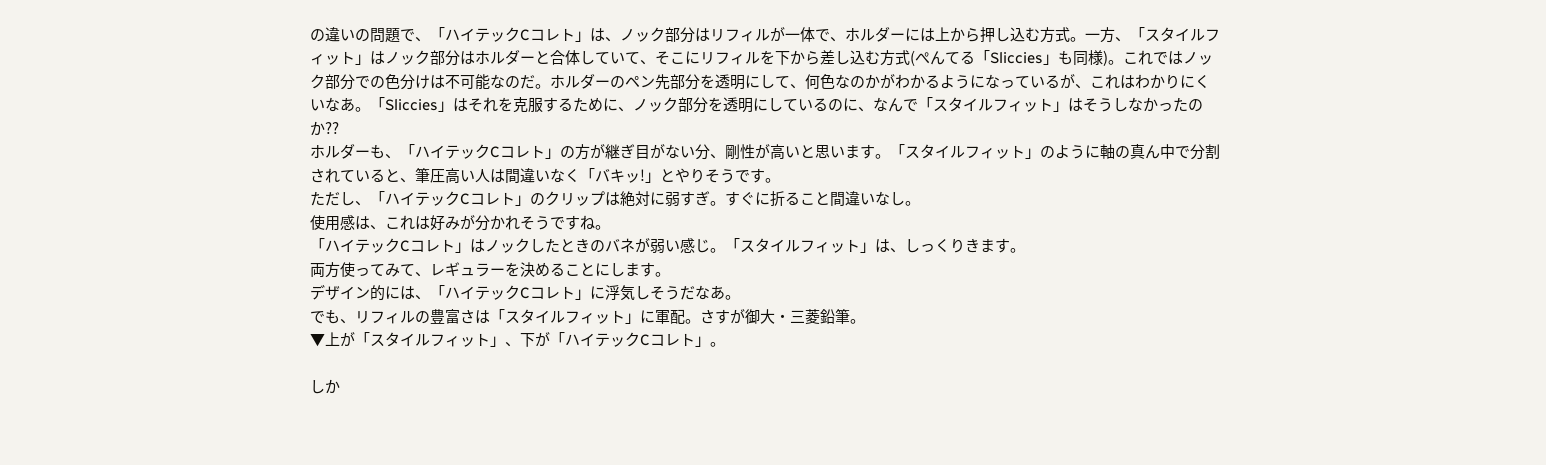の違いの問題で、「ハイテックCコレト」は、ノック部分はリフィルが一体で、ホルダーには上から押し込む方式。一方、「スタイルフィット」はノック部分はホルダーと合体していて、そこにリフィルを下から差し込む方式(ぺんてる「Sliccies」も同様)。これではノック部分での色分けは不可能なのだ。ホルダーのペン先部分を透明にして、何色なのかがわかるようになっているが、これはわかりにくいなあ。「Sliccies」はそれを克服するために、ノック部分を透明にしているのに、なんで「スタイルフィット」はそうしなかったのか??
ホルダーも、「ハイテックCコレト」の方が継ぎ目がない分、剛性が高いと思います。「スタイルフィット」のように軸の真ん中で分割されていると、筆圧高い人は間違いなく「バキッ!」とやりそうです。
ただし、「ハイテックCコレト」のクリップは絶対に弱すぎ。すぐに折ること間違いなし。
使用感は、これは好みが分かれそうですね。
「ハイテックCコレト」はノックしたときのバネが弱い感じ。「スタイルフィット」は、しっくりきます。
両方使ってみて、レギュラーを決めることにします。
デザイン的には、「ハイテックCコレト」に浮気しそうだなあ。
でも、リフィルの豊富さは「スタイルフィット」に軍配。さすが御大・三菱鉛筆。
▼上が「スタイルフィット」、下が「ハイテックCコレト」。

しか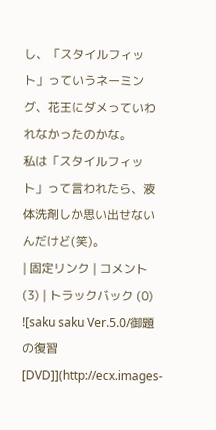し、「スタイルフィット」っていうネーミング、花王にダメっていわれなかったのかな。
私は「スタイルフィット」って言われたら、液体洗剤しか思い出せないんだけど(笑)。
| 固定リンク | コメント (3) | トラックバック (0)
![saku saku Ver.5.0/御題の復習 [DVD]](http://ecx.images-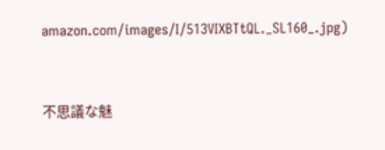amazon.com/images/I/513VIXBTtQL._SL160_.jpg)



不思議な魅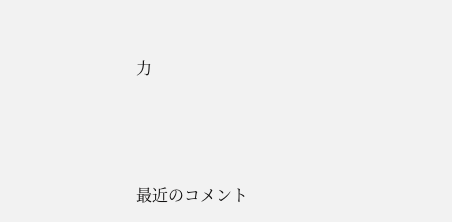力





最近のコメント